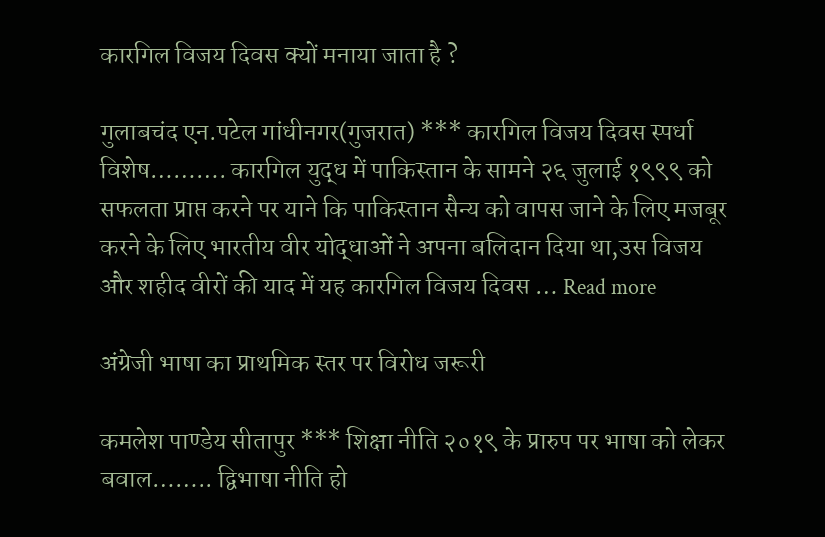कारगिल विजय दिवस क्यों मनाया जाता है ?

गुलाबचंद एन.पटेल गांधीनगर(गुजरात) *** कारगिल विजय दिवस स्पर्धा विशेष………. कारगिल युद्ध में पाकिस्तान के सामने २६ जुलाई १९९९ को सफलता प्राप्त करने पर याने कि पाकिस्तान सैन्य को वापस जाने के लिए मजबूर करने के लिए भारतीय वीर योद्धाओं ने अपना बलिदान दिया था,उस विजय और शहीद वीरों की याद में यह कारगिल विजय दिवस … Read more

अंग्रेजी भाषा का प्राथमिक स्तर पर विरोध जरूरी

कमलेश पाण्डेय सीतापुर *** शिक्षा नीति २०१९ के प्रारुप पर भाषा को लेकर बवाल…….. द्विभाषा नीति हो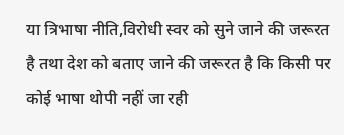या त्रिभाषा नीति,विरोधी स्वर को सुने जाने की जरूरत है तथा देश को बताए जाने की जरूरत है कि किसी पर कोई भाषा थोपी नहीं जा रही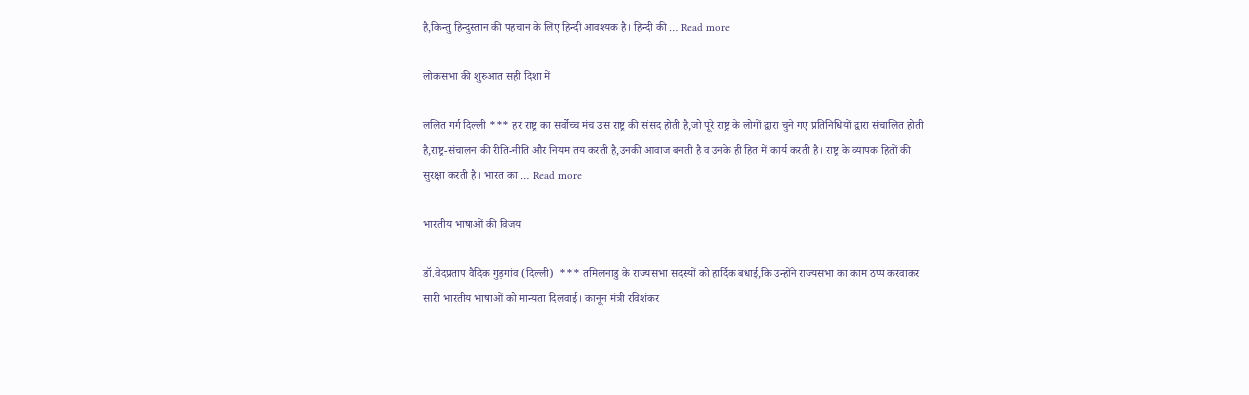है,किन्तु हिन्दुस्तान की पहचान के लिए हिन्दी आवश्यक है। हिन्दी की … Read more

लोकसभा की शुरुआत सही दिशा में

ललित गर्ग दिल्ली *** हर राष्ट्र का सर्वोच्च मंच उस राष्ट्र की संसद होती है,जो पूरे राष्ट्र के लोगों द्वारा चुने गए प्रतिनिधियों द्वारा संचालित होती है,राष्ट्र-संचालन की रीति-नीति और नियम तय करती है,उनकी आवाज बनती है व उनके ही हित में कार्य करती है। राष्ट्र के व्यापक हितों की सुरक्षा करती है। भारत का … Read more

भारतीय भाषाओं की विजय

डॉ.वेदप्रताप वैदिक गुड़गांव (दिल्ली)  *** तमिलनाडु के राज्यसभा सदस्यों को हार्दिक बधाई,कि उन्होंने राज्यसभा का काम ठप्प करवाकर सारी भारतीय भाषाओं को मान्यता दिलवाई। कानून मंत्री रविशंकर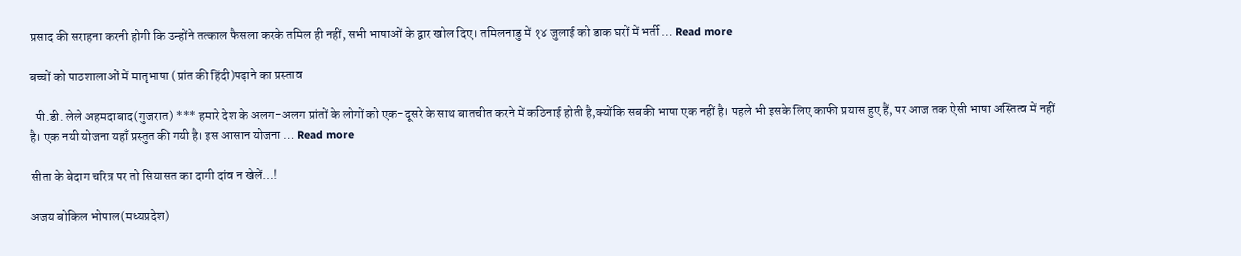प्रसाद की सराहना करनी होगी कि उन्होंने तत्काल फैसला करके तमिल ही नहीं, सभी भाषाओं के द्वार खोल दिए। तमिलनाडु में १४ जुलाई को डाक घरों में भर्ती … Read more

बच्चों को पाठशालाओं में मातृभाषा (प्रांत की हिंदी)पढ़ाने का प्रस्ताव

  पी.डी. लेले अहमदाबाद(गुजरात) *** हमारे देश के अलग-अलग प्रांतों के लोगों को एक-दूसरे के साथ बातचीत करने में कठिनाई होती है,क्योंकि सबकी भाषा एक नहीं है। पहले भी इसके लिए काफी प्रयास हुए हैं, पर आज तक ऐसी भाषा अस्तित्व में नहीं है। एक नयी योजना यहाँ प्रस्तुत की गयी है। इस आसान योजना … Read more

सीता के बेदाग चरित्र पर तो सियासत का दागी दांव न खेलें…!

अजय बोकिल भोपाल(मध्यप्रदेश)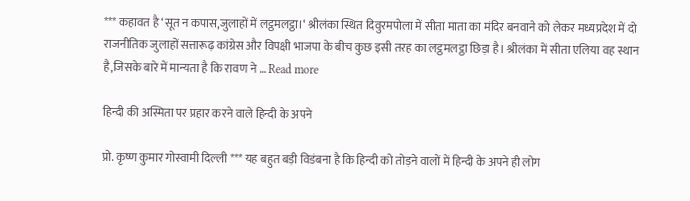*** कहावत है ‘सूत न कपास,जुलाहों में लट्ठमलट्ठा।‘ श्रीलंका स्थित दिवुरमपोला में सीता माता का मंदिर बनवाने को लेकर मध्यप्रदेश में दो राजनीतिक जुलाहों सत्तारूढ़ कांग्रेस और विपक्षी भाजपा के बीच कुछ इसी तरह का लट्ठमलट्ठा छिड़ा है। श्रीलंका में सीता एलिया वह स्थान है,जिसके बारे में मान्यता है कि रावण ने … Read more

हिन्दी की अस्मिता पर प्रहार करने वाले हिन्दी के अपने

प्रो. कृष्ण कुमार गोस्वामी दिल्ली *** यह बहुत बड़ी विडंबना है कि हिन्दी को तोड़ने वालों में हिन्दी के अपने ही लोग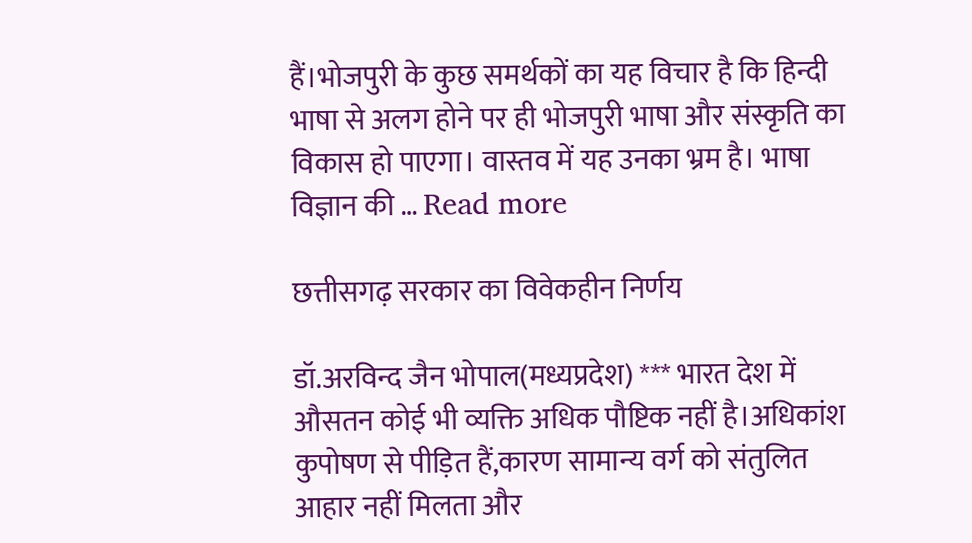हैं।भोजपुरी के कुछ समर्थकों का यह विचार है कि हिन्दी भाषा से अलग होने पर ही भोजपुरी भाषा और संस्कृति का विकास हो पाएगा। वास्तव में यह उनका भ्रम है। भाषा विज्ञान की … Read more

छत्तीसगढ़ सरकार का विवेकहीन निर्णय

डॉ.अरविन्द जैन भोपाल(मध्यप्रदेश) *** भारत देश में औसतन कोई भी व्यक्ति अधिक पौष्टिक नहीं है।अधिकांश कुपोषण से पीड़ित हैं,कारण सामान्य वर्ग को संतुलित आहार नहीं मिलता और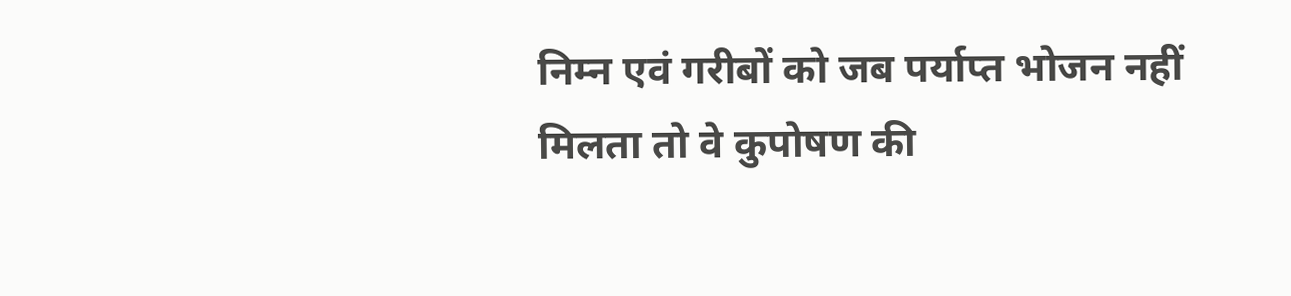निम्न एवं गरीबों को जब पर्याप्त भोजन नहीं मिलता तो वे कुपोषण की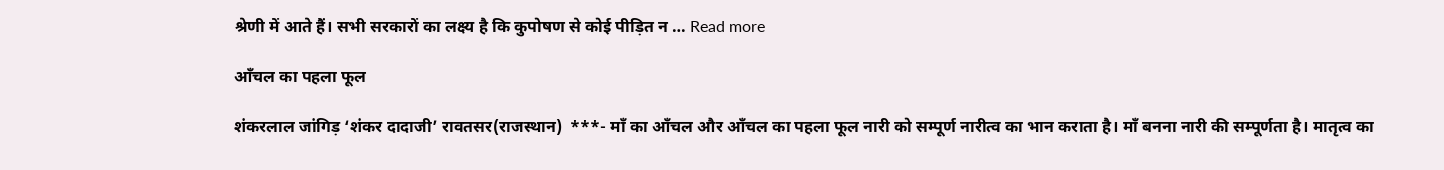श्रेणी में आते हैं। सभी सरकारों का लक्ष्य है कि कुपोषण से कोई पीड़ित न … Read more

आँचल का पहला फूल

शंकरलाल जांगिड़ ‘शंकर दादाजी’ रावतसर(राजस्थान)  ***- माँ का आँचल और आँचल का पहला फूल नारी को सम्पूर्ण नारीत्व का भान कराता है। माँ बनना नारी की सम्पूर्णता है। मातृत्व का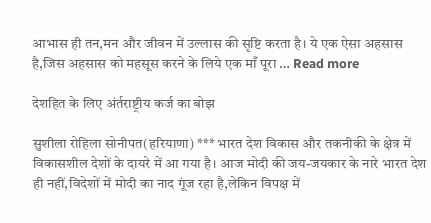आभास ही तन,मन और जीवन में उल्लास की सृष्टि करता है। ये एक ऐसा अहसास है,जिस अहसास को महसूस करने के लिये एक माँ पूरा … Read more

देशहित के लिए अंर्तराष्ट्रीय कर्ज का बोझ

सुशीला रोहिला सोनीपत(हरियाणा) *** भारत देश विकास और तकनीकी के क्षेत्र में विकासशील देशों के दायरे में आ गया है। आज मोदी की जय-जयकार के नारे भारत देश ही नहीं,विदेशों में मोदी का नाद गूंज रहा है,लेकिन विपक्ष में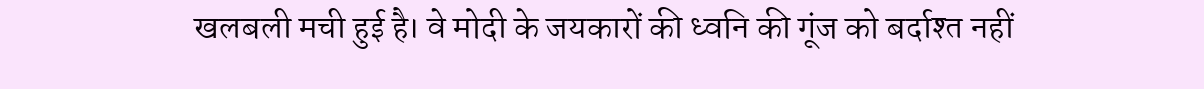खलबली मची हुई है। वे मोदी के जयकारों की ध्वनि की गूंज को बर्दाश्त नहीं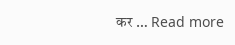कर … Read more